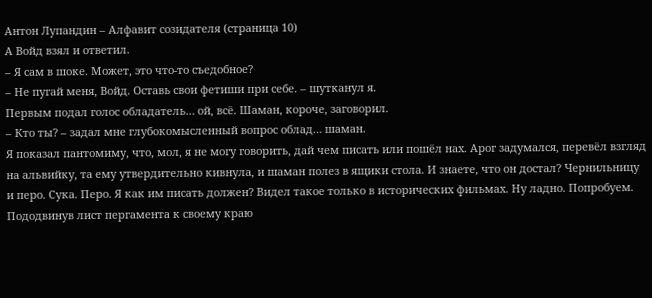Антон Лупандин – Алфавит созидателя (страница 10)
А Войд взял и ответил.
– Я сам в шоке. Может, это что-то съедобное?
– Не пугай меня, Войд. Оставь свои фетиши при себе. – шутканул я.
Первым подал голос обладатель… ой, всё. Шаман, короче, заговорил.
– Кто ты? – задал мне глубокомысленный вопрос облад… шаман.
Я показал пантомиму, что, мол, я не могу говорить, дай чем писать или пошёл нах. Арог задумался, перевёл взгляд на альвийку, та ему утвердительно кивнула, и шаман полез в ящики стола. И знаете, что он достал? Чернильницу и перо. Сука. Перо. Я как им писать должен? Видел такое только в исторических фильмах. Ну ладно. Попробуем. Пододвинув лист пергамента к своему краю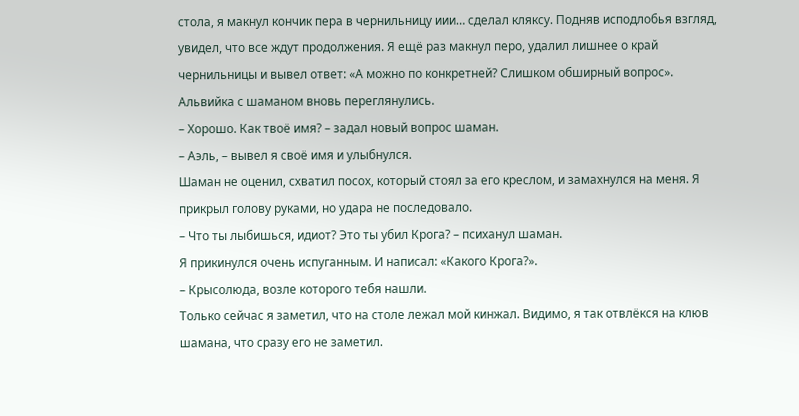стола, я макнул кончик пера в чернильницу иии… сделал кляксу. Подняв исподлобья взгляд, увидел, что все ждут продолжения. Я ещё раз макнул перо, удалил лишнее о край чернильницы и вывел ответ: «А можно по конкретней? Слишком обширный вопрос». Альвийка с шаманом вновь переглянулись.
– Хорошо. Как твоё имя? – задал новый вопрос шаман.
– Аэль, – вывел я своё имя и улыбнулся.
Шаман не оценил, схватил посох, который стоял за его креслом, и замахнулся на меня. Я прикрыл голову руками, но удара не последовало.
– Что ты лыбишься, идиот? Это ты убил Крога? – психанул шаман.
Я прикинулся очень испуганным. И написал: «Какого Крога?».
– Крысолюда, возле которого тебя нашли.
Только сейчас я заметил, что на столе лежал мой кинжал. Видимо, я так отвлёкся на клюв шамана, что сразу его не заметил.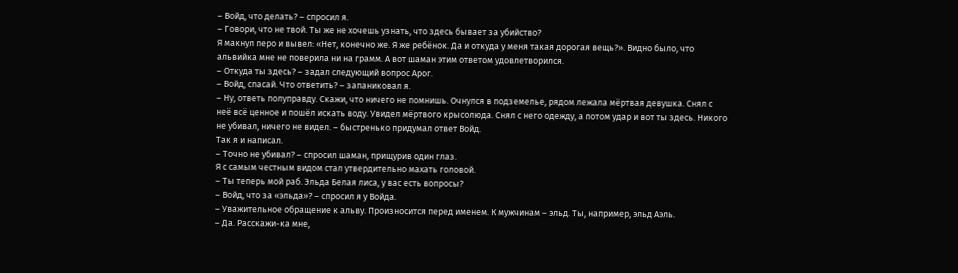– Войд, что делать? – спросил я.
– Говори, что не твой. Ты же не хочешь узнать, что здесь бывает за убийство?
Я макнул перо и вывел: «Нет, конечно же. Я же ребёнок. Да и откуда у меня такая дорогая вещь?». Видно было, что альвийка мне не поверила ни на грамм. А вот шаман этим ответом удовлетворился.
– Откуда ты здесь? – задал следующий вопрос Арог.
– Войд, спасай. Что ответить? – запаниковал я.
– Ну, ответь полуправду. Скажи, что ничего не помнишь. Очнулся в подземелье, рядом лежала мёртвая девушка. Снял с неё всё ценное и пошёл искать воду. Увидел мёртвого крысолюда. Снял с него одежду, а потом удар и вот ты здесь. Никого не убивал, ничего не видел. – быстренько придумал ответ Войд.
Так я и написал.
– Точно не убивал? – спросил шаман, прищурив один глаз.
Я с самым честным видом стал утвердительно махать головой.
– Ты теперь мой раб. Эльда Белая лиса, у вас есть вопросы?
– Войд, что за «эльда»? – спросил я у Войда.
– Уважительное обращение к альву. Произносится перед именем. К мужчинам – эльд. Ты, например, эльд Аэль.
– Да. Расскажи-ка мне,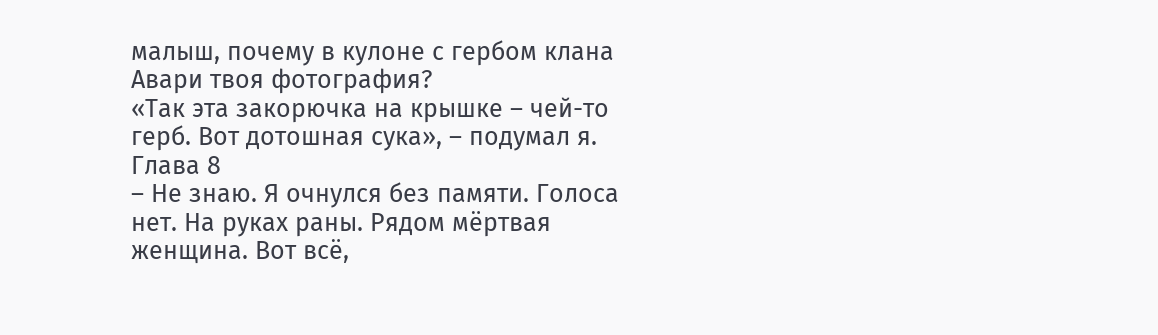малыш, почему в кулоне с гербом клана Авари твоя фотография?
«Так эта закорючка на крышке – чей-то герб. Вот дотошная сука», – подумал я.
Глава 8
– Не знаю. Я очнулся без памяти. Голоса нет. На руках раны. Рядом мёртвая женщина. Вот всё,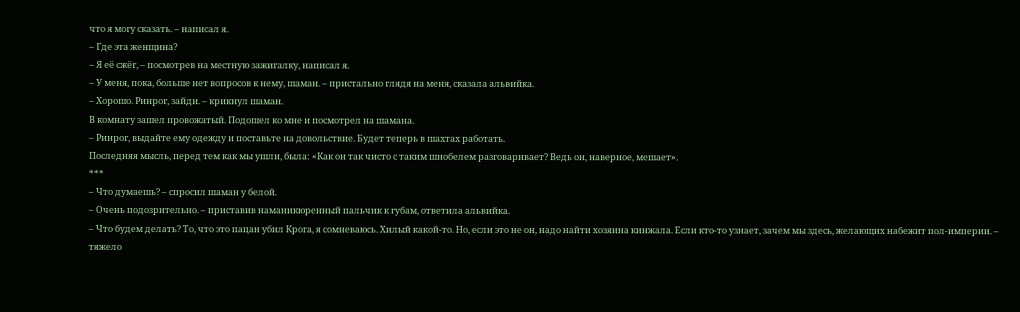что я могу сказать. – написал я.
– Где эта женщина?
– Я её сжёг, – посмотрев на местную зажигалку, написал я.
– У меня, пока, больше нет вопросов к нему, шаман. – пристально глядя на меня, сказала альвийка.
– Хорошо. Ринрог, зайди. – крикнул шаман.
В комнату зашел провожатый. Подошел ко мне и посмотрел на шамана.
– Ринрог, выдайте ему одежду и поставьте на довольствие. Будет теперь в шахтах работать.
Последняя мысль, перед тем как мы ушли, была: «Как он так чисто с таким шнобелем разговаривает? Ведь он, наверное, мешает».
***
– Что думаешь? – спросил шаман у белой.
– Очень подозрительно. – приставив наманикюренный пальчик к губам, ответила альвийка.
– Что будем делать? То, что это пацан убил Крога, я сомневаюсь. Хилый какой-то. Но, если это не он, надо найти хозяина кинжала. Если кто-то узнает, зачем мы здесь, желающих набежит пол-империи. – тяжело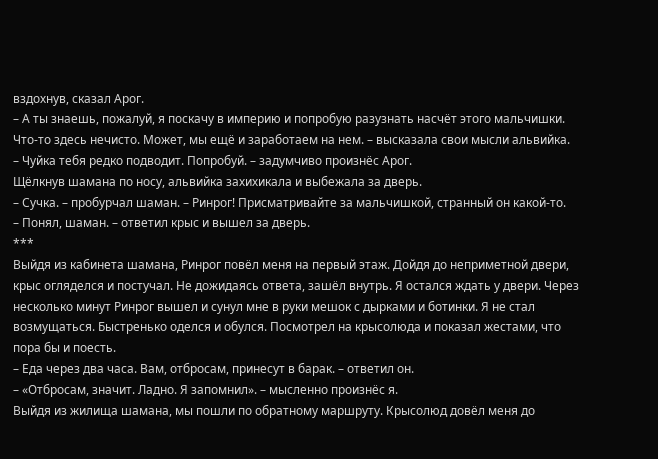вздохнув, сказал Арог.
– А ты знаешь, пожалуй, я поскачу в империю и попробую разузнать насчёт этого мальчишки. Что-то здесь нечисто. Может, мы ещё и заработаем на нем. – высказала свои мысли альвийка.
– Чуйка тебя редко подводит. Попробуй. – задумчиво произнёс Арог.
Щёлкнув шамана по носу, альвийка захихикала и выбежала за дверь.
– Сучка. – пробурчал шаман. – Ринрог! Присматривайте за мальчишкой, странный он какой-то.
– Понял, шаман. – ответил крыс и вышел за дверь.
***
Выйдя из кабинета шамана, Ринрог повёл меня на первый этаж. Дойдя до неприметной двери, крыс огляделся и постучал. Не дожидаясь ответа, зашёл внутрь. Я остался ждать у двери. Через несколько минут Ринрог вышел и сунул мне в руки мешок с дырками и ботинки. Я не стал возмущаться. Быстренько оделся и обулся. Посмотрел на крысолюда и показал жестами, что пора бы и поесть.
– Еда через два часа. Вам, отбросам, принесут в барак. – ответил он.
– «Отбросам, значит. Ладно. Я запомнил». – мысленно произнёс я.
Выйдя из жилища шамана, мы пошли по обратному маршруту. Крысолюд довёл меня до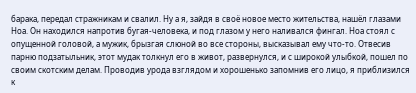барака, передал стражникам и свалил. Ну а я, зайдя в своё новое место жительства, нашёл глазами Ноа. Он находился напротив бугая-человека, и под глазом у него наливался фингал. Ноа стоял с опущенной головой, а мужик, брызгая слюной во все стороны, высказывал ему что-то. Отвесив парню подзатыльник, этот мудак толкнул его в живот, развернулся, и с широкой улыбкой, пошел по своим скотским делам. Проводив урода взглядом и хорошенько запомнив его лицо, я приблизился к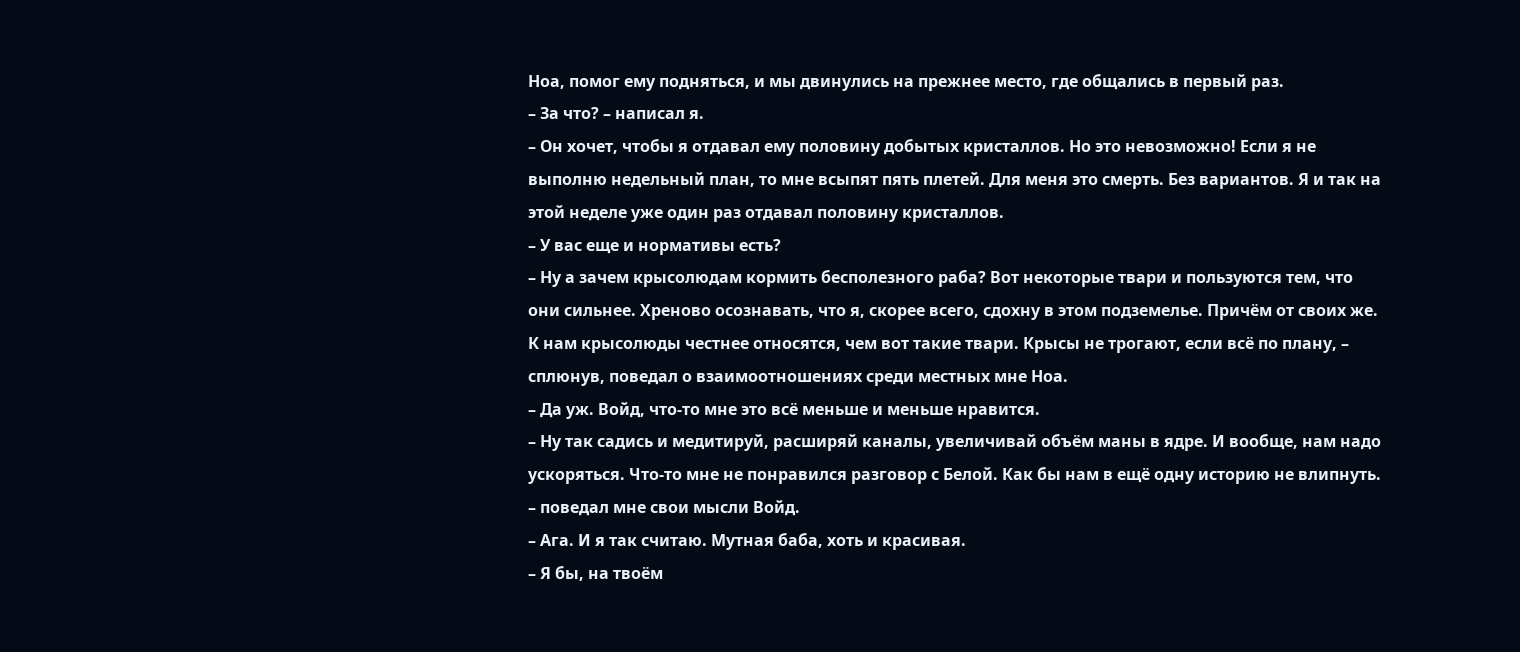Ноа, помог ему подняться, и мы двинулись на прежнее место, где общались в первый раз.
– За что? – написал я.
– Он хочет, чтобы я отдавал ему половину добытых кристаллов. Но это невозможно! Если я не выполню недельный план, то мне всыпят пять плетей. Для меня это смерть. Без вариантов. Я и так на этой неделе уже один раз отдавал половину кристаллов.
– У вас еще и нормативы есть?
– Ну а зачем крысолюдам кормить бесполезного раба? Вот некоторые твари и пользуются тем, что они сильнее. Хреново осознавать, что я, скорее всего, сдохну в этом подземелье. Причём от своих же. К нам крысолюды честнее относятся, чем вот такие твари. Крысы не трогают, если всё по плану, – сплюнув, поведал о взаимоотношениях среди местных мне Ноа.
– Да уж. Войд, что-то мне это всё меньше и меньше нравится.
– Ну так садись и медитируй, расширяй каналы, увеличивай объём маны в ядре. И вообще, нам надо ускоряться. Что-то мне не понравился разговор с Белой. Как бы нам в ещё одну историю не влипнуть. – поведал мне свои мысли Войд.
– Ага. И я так считаю. Мутная баба, хоть и красивая.
– Я бы, на твоём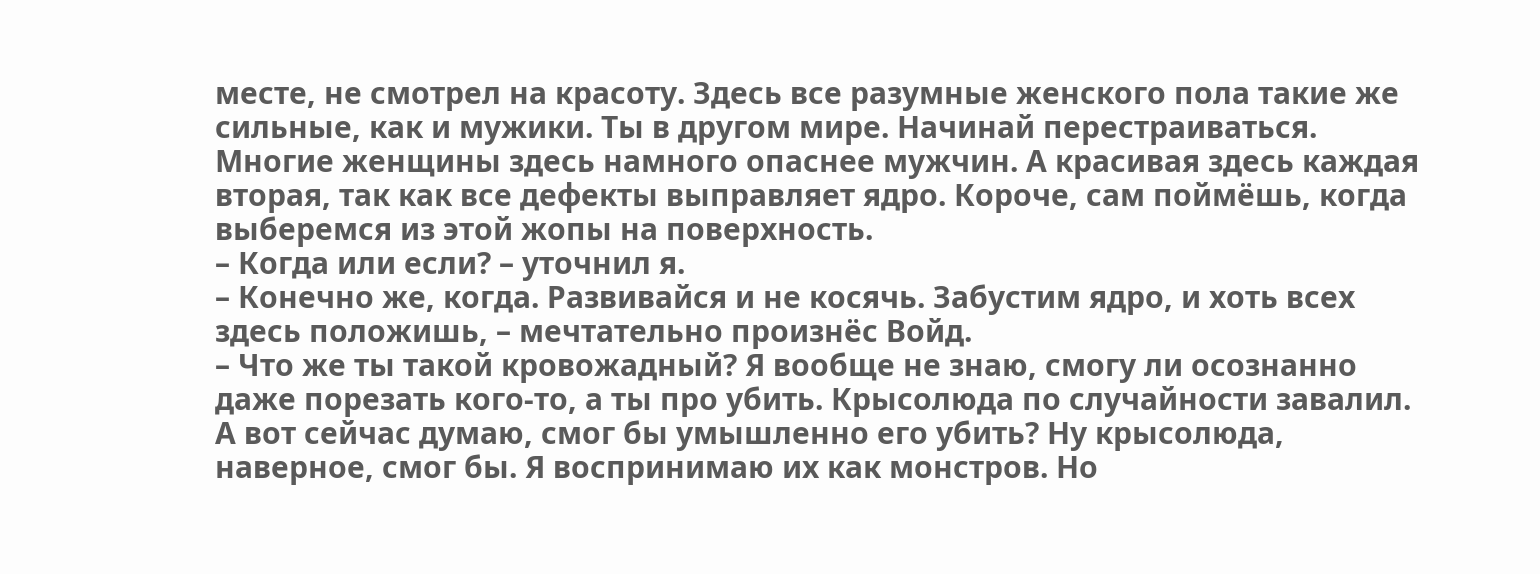месте, не смотрел на красоту. Здесь все разумные женского пола такие же сильные, как и мужики. Ты в другом мире. Начинай перестраиваться. Многие женщины здесь намного опаснее мужчин. А красивая здесь каждая вторая, так как все дефекты выправляет ядро. Короче, сам поймёшь, когда выберемся из этой жопы на поверхность.
– Когда или если? – уточнил я.
– Конечно же, когда. Развивайся и не косячь. Забустим ядро, и хоть всех здесь положишь, – мечтательно произнёс Войд.
– Что же ты такой кровожадный? Я вообще не знаю, смогу ли осознанно даже порезать кого-то, а ты про убить. Крысолюда по случайности завалил. А вот сейчас думаю, смог бы умышленно его убить? Ну крысолюда, наверное, смог бы. Я воспринимаю их как монстров. Но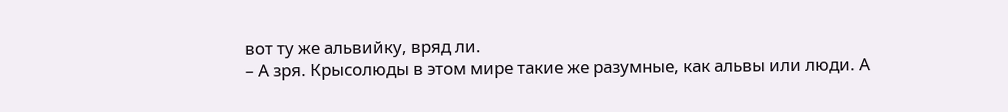вот ту же альвийку, вряд ли.
– А зря. Крысолюды в этом мире такие же разумные, как альвы или люди. А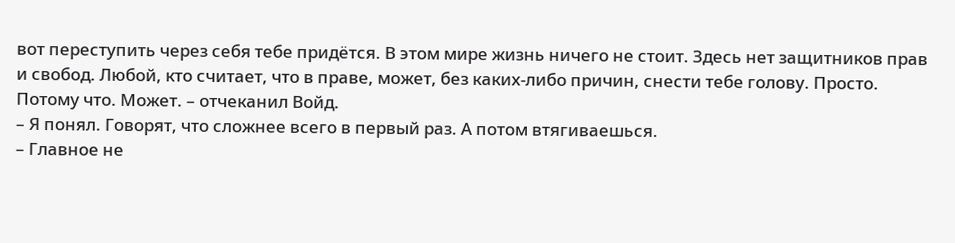вот переступить через себя тебе придётся. В этом мире жизнь ничего не стоит. Здесь нет защитников прав и свобод. Любой, кто считает, что в праве, может, без каких-либо причин, снести тебе голову. Просто. Потому что. Может. – отчеканил Войд.
– Я понял. Говорят, что сложнее всего в первый раз. А потом втягиваешься.
– Главное не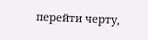перейти черту,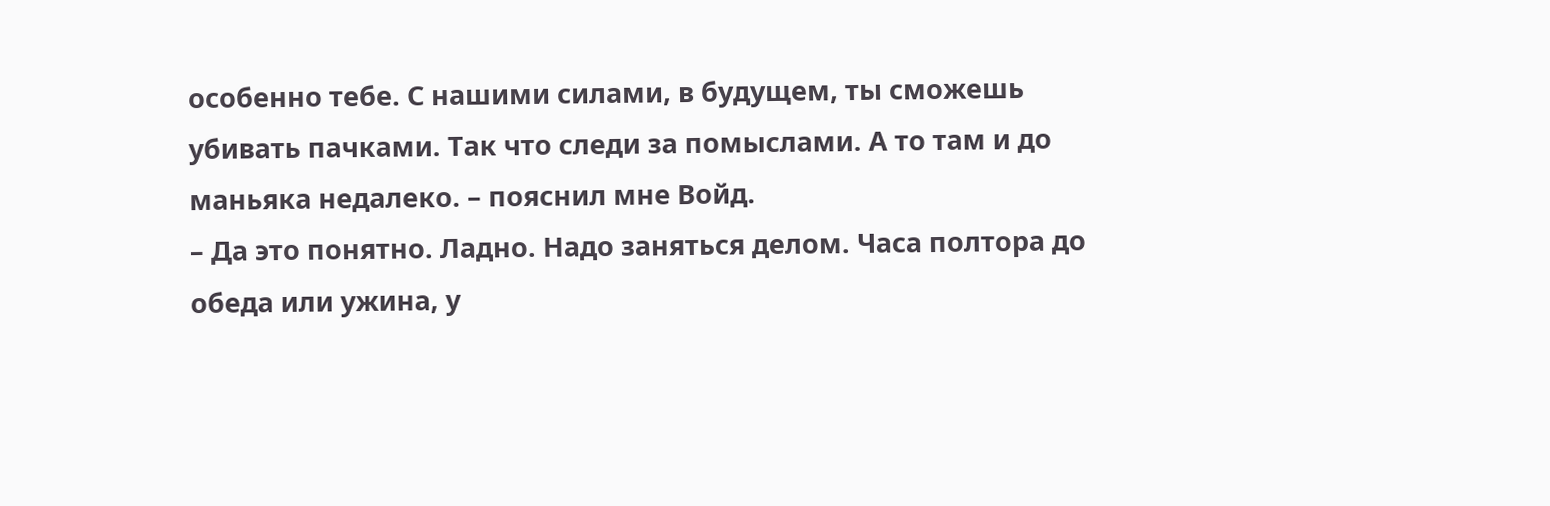особенно тебе. С нашими силами, в будущем, ты сможешь убивать пачками. Так что следи за помыслами. А то там и до маньяка недалеко. – пояснил мне Войд.
– Да это понятно. Ладно. Надо заняться делом. Часа полтора до обеда или ужина, у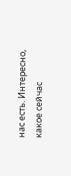нас есть. Интересно, какое сейчас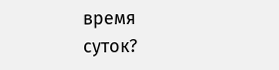время суток?